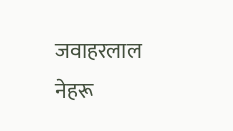जवाहरलाल नेहरू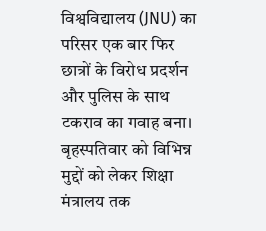विश्वविद्यालय (JNU) का परिसर एक बार फिर छात्रों के विरोध प्रदर्शन और पुलिस के साथ टकराव का गवाह बना। बृहस्पतिवार को विभिन्न मुद्दों को लेकर शिक्षा मंत्रालय तक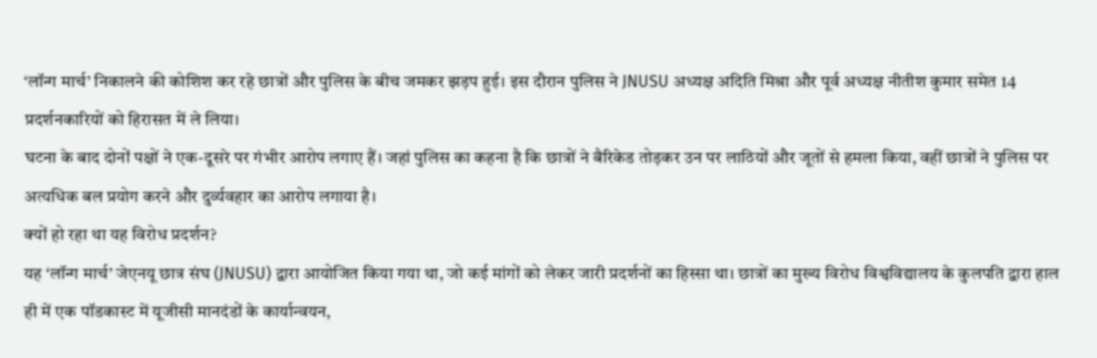‘लॉन्ग मार्च’ निकालने की कोशिश कर रहे छात्रों और पुलिस के बीच जमकर झड़प हुई। इस दौरान पुलिस ने JNUSU अध्यक्ष अदिति मिश्रा और पूर्व अध्यक्ष नीतीश कुमार समेत 14 प्रदर्शनकारियों को हिरासत में ले लिया।
घटना के बाद दोनों पक्षों ने एक-दूसरे पर गंभीर आरोप लगाए हैं। जहां पुलिस का कहना है कि छात्रों ने बैरिकेड तोड़कर उन पर लाठियों और जूतों से हमला किया, वहीं छात्रों ने पुलिस पर अत्यधिक बल प्रयोग करने और दुर्व्यवहार का आरोप लगाया है।
क्यों हो रहा था यह विरोध प्रदर्शन?
यह ‘लॉन्ग मार्च’ जेएनयू छात्र संघ (JNUSU) द्वारा आयोजित किया गया था, जो कई मांगों को लेकर जारी प्रदर्शनों का हिस्सा था। छात्रों का मुख्य विरोध विश्वविद्यालय के कुलपति द्वारा हाल ही में एक पॉडकास्ट में यूजीसी मानदंडों के कार्यान्वयन,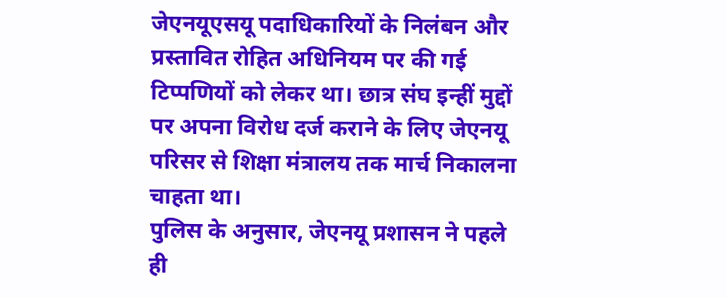जेएनयूएसयू पदाधिकारियों के निलंबन और प्रस्तावित रोहित अधिनियम पर की गई टिप्पणियों को लेकर था। छात्र संघ इन्हीं मुद्दों पर अपना विरोध दर्ज कराने के लिए जेएनयू परिसर से शिक्षा मंत्रालय तक मार्च निकालना चाहता था।
पुलिस के अनुसार, जेएनयू प्रशासन ने पहले ही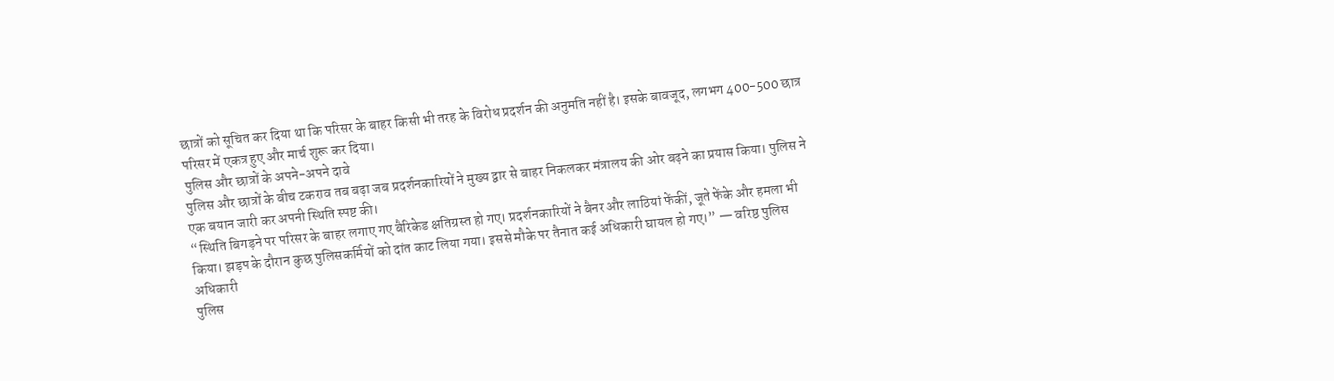छात्रों को सूचित कर दिया था कि परिसर के बाहर किसी भी तरह के विरोध प्रदर्शन की अनुमति नहीं है। इसके बावजूद, लगभग 400-500 छात्र परिसर में एकत्र हुए और मार्च शुरू कर दिया।
पुलिस और छात्रों के अपने-अपने दावे
पुलिस और छात्रों के बीच टकराव तब बढ़ा जब प्रदर्शनकारियों ने मुख्य द्वार से बाहर निकलकर मंत्रालय की ओर बढ़ने का प्रयास किया। पुलिस ने एक बयान जारी कर अपनी स्थिति स्पष्ट की।
“स्थिति बिगड़ने पर परिसर के बाहर लगाए गए बैरिकेड क्षतिग्रस्त हो गए। प्रदर्शनकारियों ने बैनर और लाठियां फेंकीं, जूते फेंके और हमला भी किया। झड़प के दौरान कुछ पुलिसकर्मियों को दांत काट लिया गया। इससे मौके पर तैनात कई अधिकारी घायल हो गए।” — वरिष्ठ पुलिस अधिकारी
पुलिस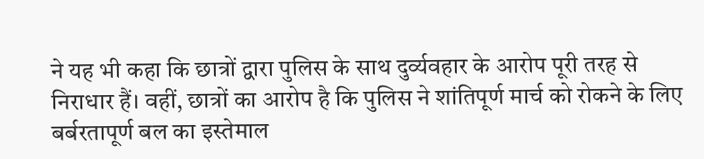ने यह भी कहा कि छात्रों द्वारा पुलिस के साथ दुर्व्यवहार के आरोप पूरी तरह से निराधार हैं। वहीं, छात्रों का आरोप है कि पुलिस ने शांतिपूर्ण मार्च को रोकने के लिए बर्बरतापूर्ण बल का इस्तेमाल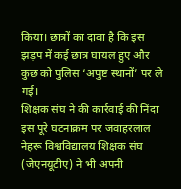किया। छात्रों का दावा है कि इस झड़प में कई छात्र घायल हुए और कुछ को पुलिस ‘अपुष्ट स्थानों’ पर ले गई।
शिक्षक संघ ने की कार्रवाई की निंदा
इस पूरे घटनाक्रम पर जवाहरलाल नेहरू विश्वविद्यालय शिक्षक संघ (जेएनयूटीए) ने भी अपनी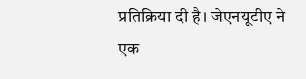प्रतिक्रिया दी है। जेएनयूटीए ने एक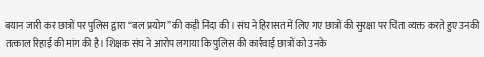बयान जारी कर छात्रों पर पुलिस द्वारा “बल प्रयोग” की कड़ी निंदा की। संघ ने हिरासत में लिए गए छात्रों की सुरक्षा पर चिंता व्यक्त करते हुए उनकी तत्काल रिहाई की मांग की है। शिक्षक संघ ने आरोप लगाया कि पुलिस की कार्रवाई छात्रों को उनके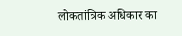लोकतांत्रिक अधिकार का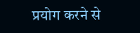प्रयोग करने से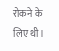रोकने के लिए थी।